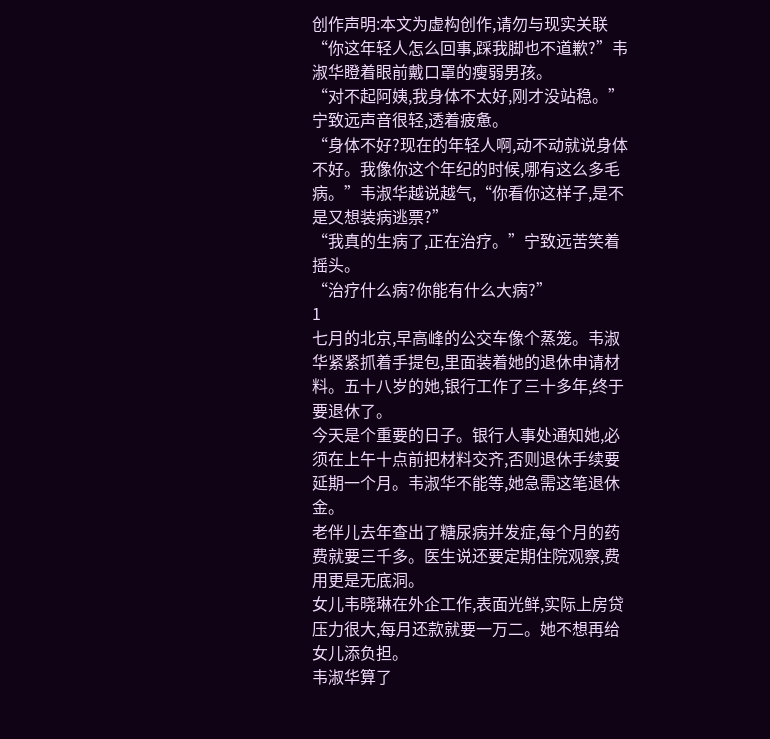创作声明:本文为虚构创作,请勿与现实关联
“你这年轻人怎么回事,踩我脚也不道歉?”韦淑华瞪着眼前戴口罩的瘦弱男孩。
“对不起阿姨,我身体不太好,刚才没站稳。”宁致远声音很轻,透着疲惫。
“身体不好?现在的年轻人啊,动不动就说身体不好。我像你这个年纪的时候,哪有这么多毛病。”韦淑华越说越气,“你看你这样子,是不是又想装病逃票?”
“我真的生病了,正在治疗。”宁致远苦笑着摇头。
“治疗什么病?你能有什么大病?”
1
七月的北京,早高峰的公交车像个蒸笼。韦淑华紧紧抓着手提包,里面装着她的退休申请材料。五十八岁的她,银行工作了三十多年,终于要退休了。
今天是个重要的日子。银行人事处通知她,必须在上午十点前把材料交齐,否则退休手续要延期一个月。韦淑华不能等,她急需这笔退休金。
老伴儿去年查出了糖尿病并发症,每个月的药费就要三千多。医生说还要定期住院观察,费用更是无底洞。
女儿韦晓琳在外企工作,表面光鲜,实际上房贷压力很大,每月还款就要一万二。她不想再给女儿添负担。
韦淑华算了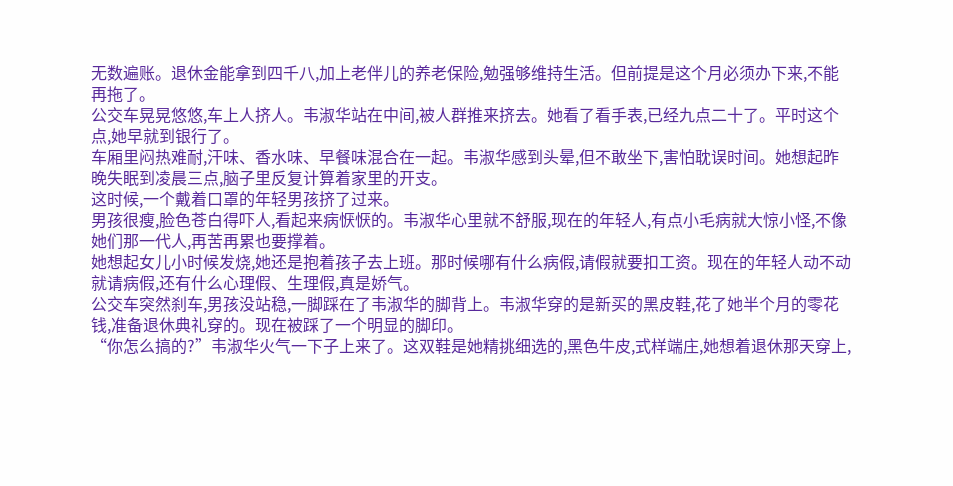无数遍账。退休金能拿到四千八,加上老伴儿的养老保险,勉强够维持生活。但前提是这个月必须办下来,不能再拖了。
公交车晃晃悠悠,车上人挤人。韦淑华站在中间,被人群推来挤去。她看了看手表,已经九点二十了。平时这个点,她早就到银行了。
车厢里闷热难耐,汗味、香水味、早餐味混合在一起。韦淑华感到头晕,但不敢坐下,害怕耽误时间。她想起昨晚失眠到凌晨三点,脑子里反复计算着家里的开支。
这时候,一个戴着口罩的年轻男孩挤了过来。
男孩很瘦,脸色苍白得吓人,看起来病恹恹的。韦淑华心里就不舒服,现在的年轻人,有点小毛病就大惊小怪,不像她们那一代人,再苦再累也要撑着。
她想起女儿小时候发烧,她还是抱着孩子去上班。那时候哪有什么病假,请假就要扣工资。现在的年轻人动不动就请病假,还有什么心理假、生理假,真是娇气。
公交车突然刹车,男孩没站稳,一脚踩在了韦淑华的脚背上。韦淑华穿的是新买的黑皮鞋,花了她半个月的零花钱,准备退休典礼穿的。现在被踩了一个明显的脚印。
“你怎么搞的?”韦淑华火气一下子上来了。这双鞋是她精挑细选的,黑色牛皮,式样端庄,她想着退休那天穿上,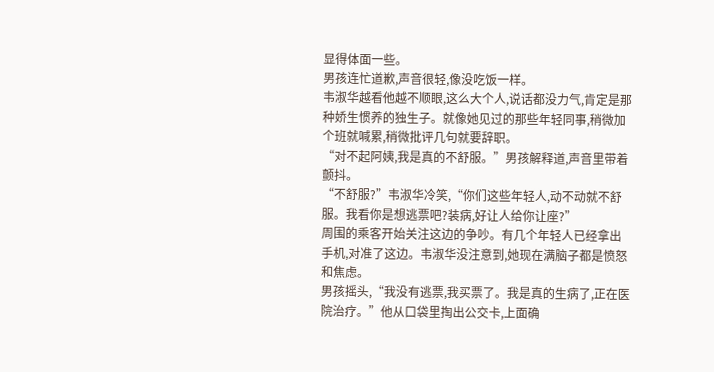显得体面一些。
男孩连忙道歉,声音很轻,像没吃饭一样。
韦淑华越看他越不顺眼,这么大个人,说话都没力气,肯定是那种娇生惯养的独生子。就像她见过的那些年轻同事,稍微加个班就喊累,稍微批评几句就要辞职。
“对不起阿姨,我是真的不舒服。”男孩解释道,声音里带着颤抖。
“不舒服?”韦淑华冷笑,“你们这些年轻人,动不动就不舒服。我看你是想逃票吧?装病,好让人给你让座?”
周围的乘客开始关注这边的争吵。有几个年轻人已经拿出手机,对准了这边。韦淑华没注意到,她现在满脑子都是愤怒和焦虑。
男孩摇头,“我没有逃票,我买票了。我是真的生病了,正在医院治疗。”他从口袋里掏出公交卡,上面确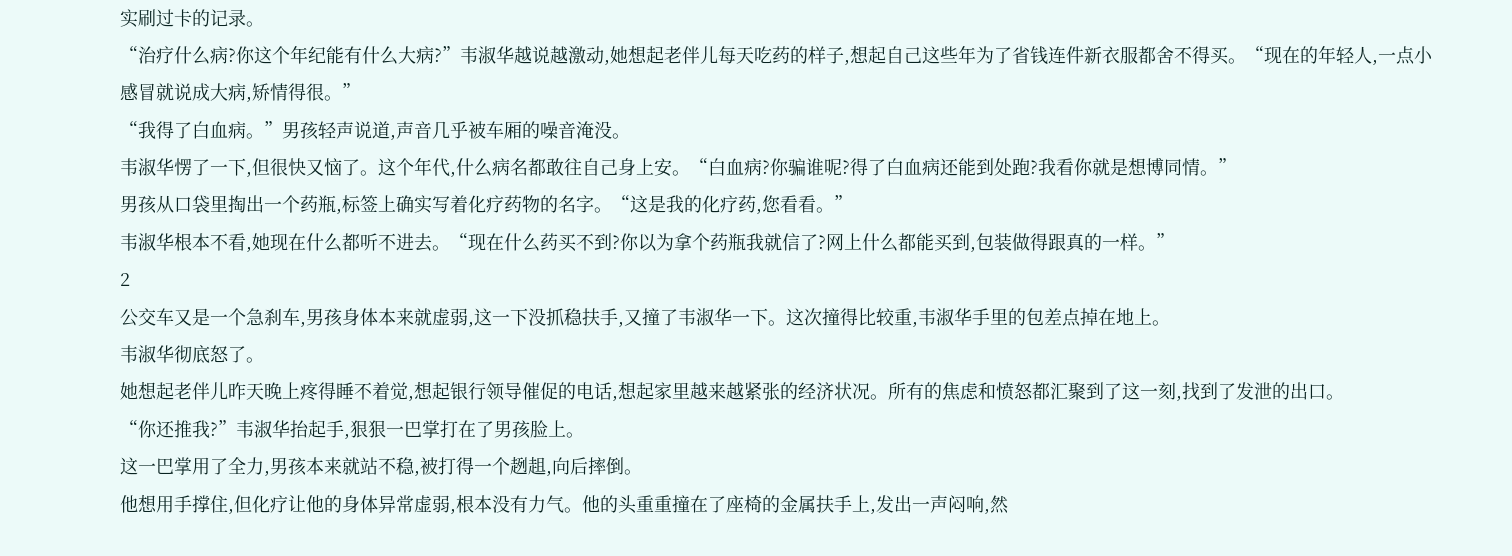实刷过卡的记录。
“治疗什么病?你这个年纪能有什么大病?”韦淑华越说越激动,她想起老伴儿每天吃药的样子,想起自己这些年为了省钱连件新衣服都舍不得买。“现在的年轻人,一点小感冒就说成大病,矫情得很。”
“我得了白血病。”男孩轻声说道,声音几乎被车厢的噪音淹没。
韦淑华愣了一下,但很快又恼了。这个年代,什么病名都敢往自己身上安。“白血病?你骗谁呢?得了白血病还能到处跑?我看你就是想博同情。”
男孩从口袋里掏出一个药瓶,标签上确实写着化疗药物的名字。“这是我的化疗药,您看看。”
韦淑华根本不看,她现在什么都听不进去。“现在什么药买不到?你以为拿个药瓶我就信了?网上什么都能买到,包装做得跟真的一样。”
2
公交车又是一个急刹车,男孩身体本来就虚弱,这一下没抓稳扶手,又撞了韦淑华一下。这次撞得比较重,韦淑华手里的包差点掉在地上。
韦淑华彻底怒了。
她想起老伴儿昨天晚上疼得睡不着觉,想起银行领导催促的电话,想起家里越来越紧张的经济状况。所有的焦虑和愤怒都汇聚到了这一刻,找到了发泄的出口。
“你还推我?”韦淑华抬起手,狠狠一巴掌打在了男孩脸上。
这一巴掌用了全力,男孩本来就站不稳,被打得一个趔趄,向后摔倒。
他想用手撑住,但化疗让他的身体异常虚弱,根本没有力气。他的头重重撞在了座椅的金属扶手上,发出一声闷响,然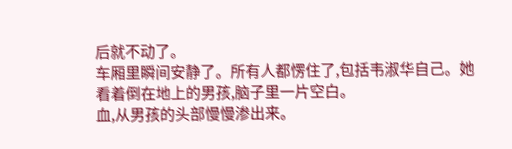后就不动了。
车厢里瞬间安静了。所有人都愣住了,包括韦淑华自己。她看着倒在地上的男孩,脑子里一片空白。
血,从男孩的头部慢慢渗出来。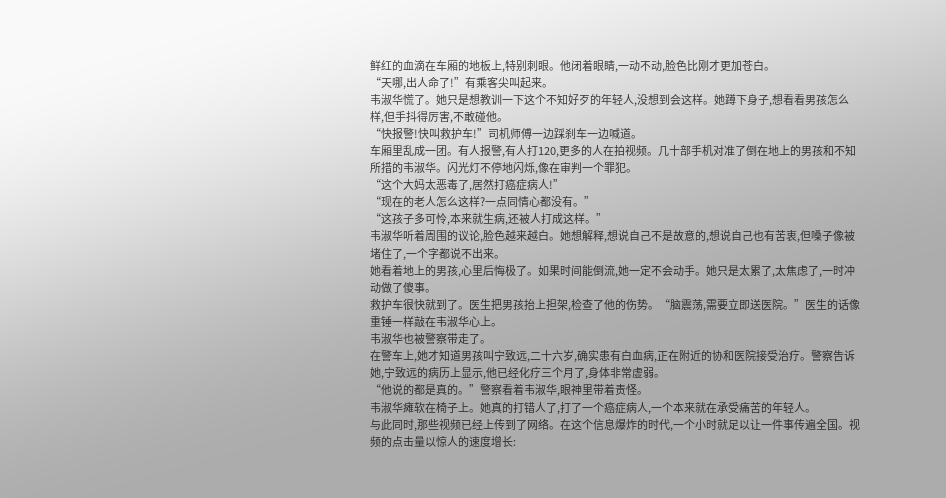鲜红的血滴在车厢的地板上,特别刺眼。他闭着眼睛,一动不动,脸色比刚才更加苍白。
“天哪,出人命了!”有乘客尖叫起来。
韦淑华慌了。她只是想教训一下这个不知好歹的年轻人,没想到会这样。她蹲下身子,想看看男孩怎么样,但手抖得厉害,不敢碰他。
“快报警!快叫救护车!”司机师傅一边踩刹车一边喊道。
车厢里乱成一团。有人报警,有人打120,更多的人在拍视频。几十部手机对准了倒在地上的男孩和不知所措的韦淑华。闪光灯不停地闪烁,像在审判一个罪犯。
“这个大妈太恶毒了,居然打癌症病人!”
“现在的老人怎么这样?一点同情心都没有。”
“这孩子多可怜,本来就生病,还被人打成这样。”
韦淑华听着周围的议论,脸色越来越白。她想解释,想说自己不是故意的,想说自己也有苦衷,但嗓子像被堵住了,一个字都说不出来。
她看着地上的男孩,心里后悔极了。如果时间能倒流,她一定不会动手。她只是太累了,太焦虑了,一时冲动做了傻事。
救护车很快就到了。医生把男孩抬上担架,检查了他的伤势。“脑震荡,需要立即送医院。”医生的话像重锤一样敲在韦淑华心上。
韦淑华也被警察带走了。
在警车上,她才知道男孩叫宁致远,二十六岁,确实患有白血病,正在附近的协和医院接受治疗。警察告诉她,宁致远的病历上显示,他已经化疗三个月了,身体非常虚弱。
“他说的都是真的。”警察看着韦淑华,眼神里带着责怪。
韦淑华瘫软在椅子上。她真的打错人了,打了一个癌症病人,一个本来就在承受痛苦的年轻人。
与此同时,那些视频已经上传到了网络。在这个信息爆炸的时代,一个小时就足以让一件事传遍全国。视频的点击量以惊人的速度增长: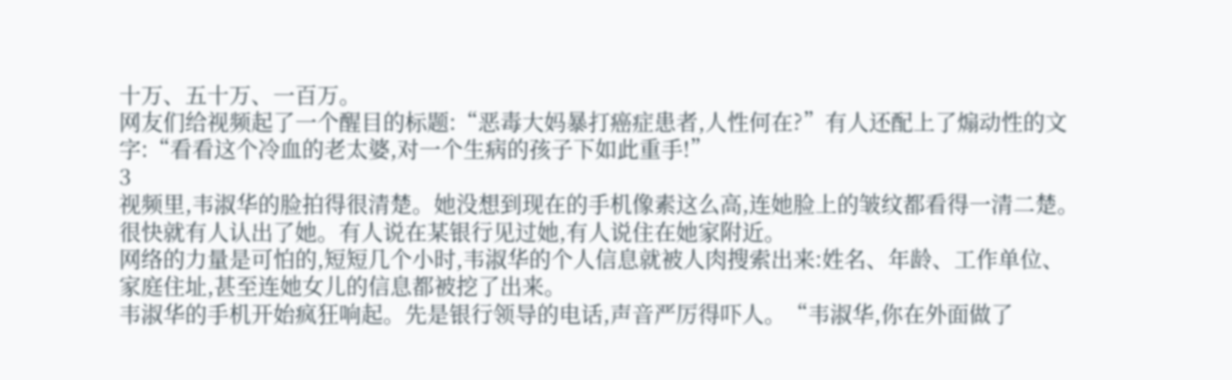十万、五十万、一百万。
网友们给视频起了一个醒目的标题:“恶毒大妈暴打癌症患者,人性何在?”有人还配上了煽动性的文字:“看看这个冷血的老太婆,对一个生病的孩子下如此重手!”
3
视频里,韦淑华的脸拍得很清楚。她没想到现在的手机像素这么高,连她脸上的皱纹都看得一清二楚。
很快就有人认出了她。有人说在某银行见过她,有人说住在她家附近。
网络的力量是可怕的,短短几个小时,韦淑华的个人信息就被人肉搜索出来:姓名、年龄、工作单位、家庭住址,甚至连她女儿的信息都被挖了出来。
韦淑华的手机开始疯狂响起。先是银行领导的电话,声音严厉得吓人。“韦淑华,你在外面做了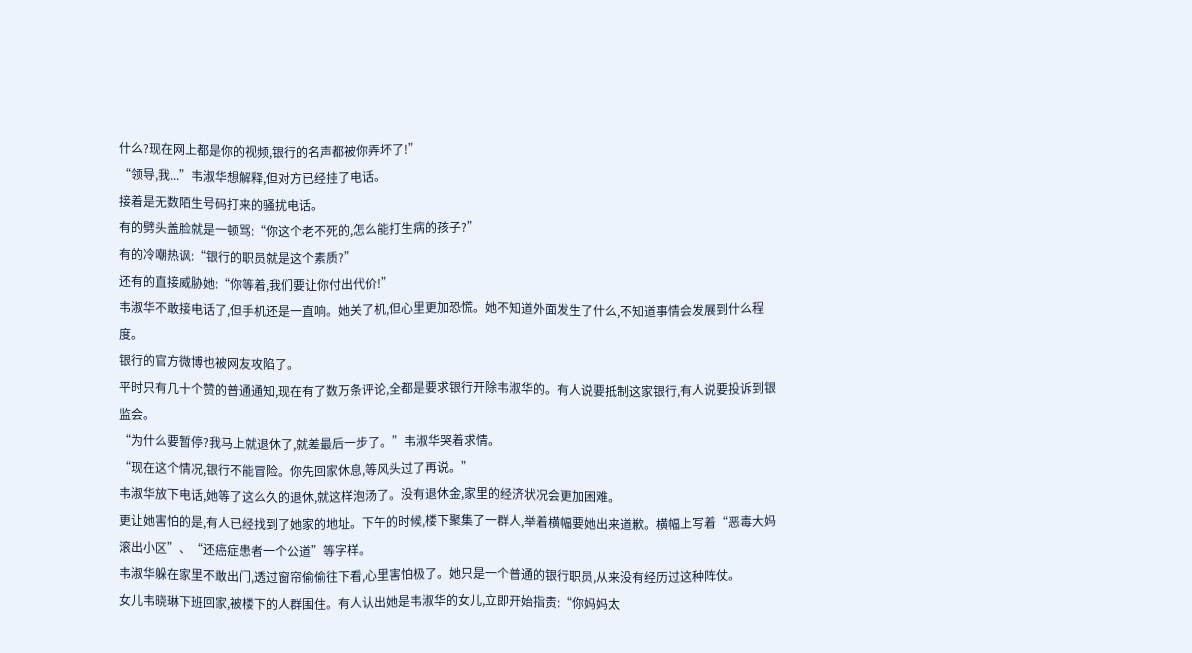什么?现在网上都是你的视频,银行的名声都被你弄坏了!”
“领导,我...”韦淑华想解释,但对方已经挂了电话。
接着是无数陌生号码打来的骚扰电话。
有的劈头盖脸就是一顿骂:“你这个老不死的,怎么能打生病的孩子?”
有的冷嘲热讽:“银行的职员就是这个素质?”
还有的直接威胁她:“你等着,我们要让你付出代价!”
韦淑华不敢接电话了,但手机还是一直响。她关了机,但心里更加恐慌。她不知道外面发生了什么,不知道事情会发展到什么程度。
银行的官方微博也被网友攻陷了。
平时只有几十个赞的普通通知,现在有了数万条评论,全都是要求银行开除韦淑华的。有人说要抵制这家银行,有人说要投诉到银监会。
“为什么要暂停?我马上就退休了,就差最后一步了。”韦淑华哭着求情。
“现在这个情况,银行不能冒险。你先回家休息,等风头过了再说。”
韦淑华放下电话,她等了这么久的退休,就这样泡汤了。没有退休金,家里的经济状况会更加困难。
更让她害怕的是,有人已经找到了她家的地址。下午的时候,楼下聚集了一群人,举着横幅要她出来道歉。横幅上写着“恶毒大妈滚出小区”、“还癌症患者一个公道”等字样。
韦淑华躲在家里不敢出门,透过窗帘偷偷往下看,心里害怕极了。她只是一个普通的银行职员,从来没有经历过这种阵仗。
女儿韦晓琳下班回家,被楼下的人群围住。有人认出她是韦淑华的女儿,立即开始指责:“你妈妈太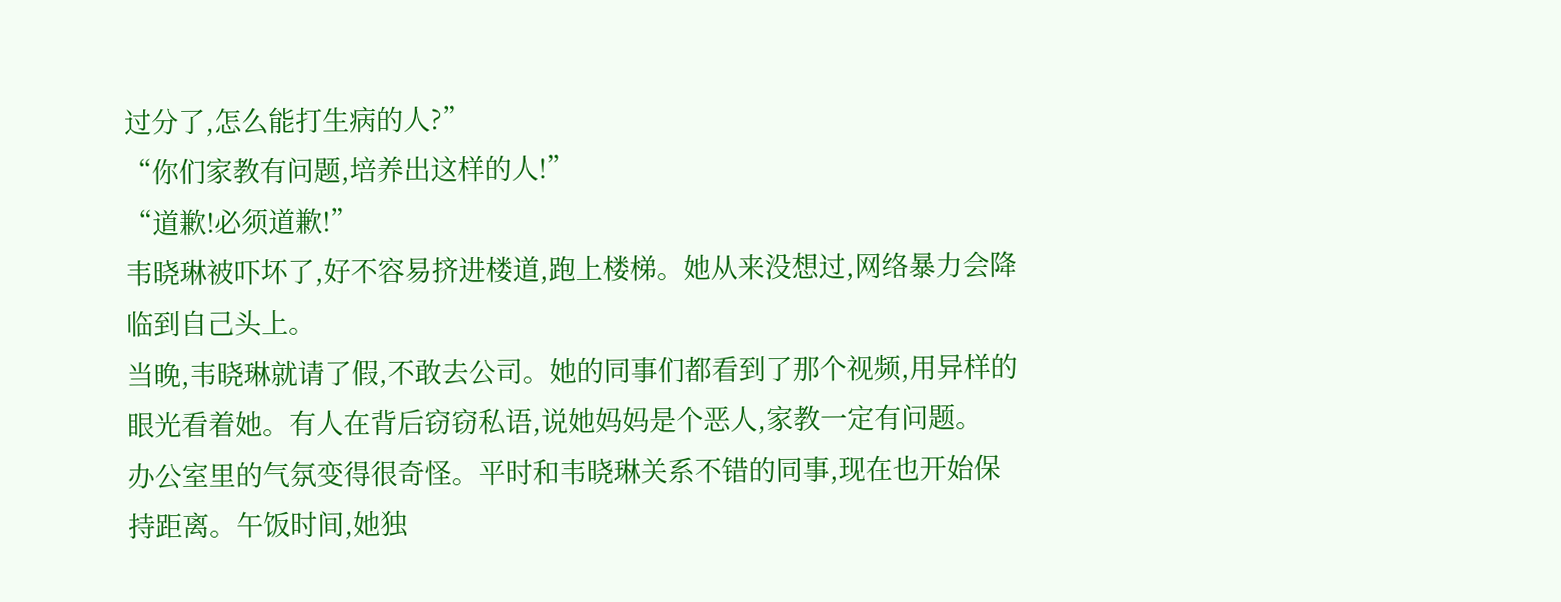过分了,怎么能打生病的人?”
“你们家教有问题,培养出这样的人!”
“道歉!必须道歉!”
韦晓琳被吓坏了,好不容易挤进楼道,跑上楼梯。她从来没想过,网络暴力会降临到自己头上。
当晚,韦晓琳就请了假,不敢去公司。她的同事们都看到了那个视频,用异样的眼光看着她。有人在背后窃窃私语,说她妈妈是个恶人,家教一定有问题。
办公室里的气氛变得很奇怪。平时和韦晓琳关系不错的同事,现在也开始保持距离。午饭时间,她独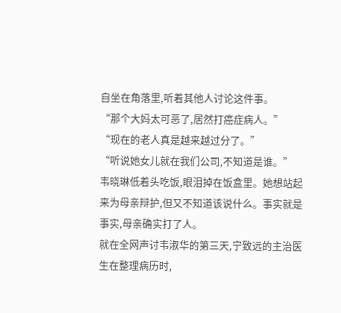自坐在角落里,听着其他人讨论这件事。
“那个大妈太可恶了,居然打癌症病人。”
“现在的老人真是越来越过分了。”
“听说她女儿就在我们公司,不知道是谁。”
韦晓琳低着头吃饭,眼泪掉在饭盒里。她想站起来为母亲辩护,但又不知道该说什么。事实就是事实,母亲确实打了人。
就在全网声讨韦淑华的第三天,宁致远的主治医生在整理病历时,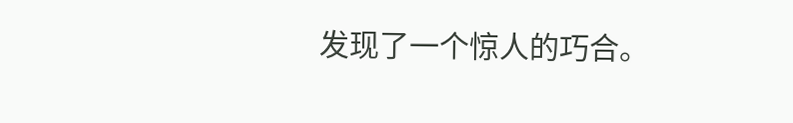发现了一个惊人的巧合。